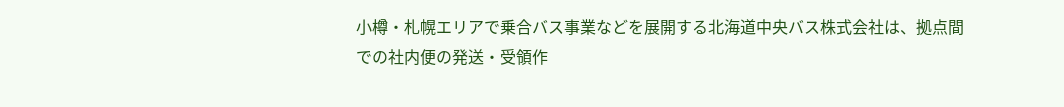小樽・札幌エリアで乗合バス事業などを展開する北海道中央バス株式会社は、拠点間での社内便の発送・受領作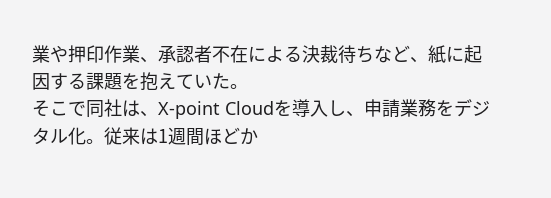業や押印作業、承認者不在による決裁待ちなど、紙に起因する課題を抱えていた。
そこで同社は、X-point Cloudを導入し、申請業務をデジタル化。従来は1週間ほどか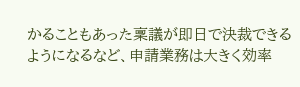かることもあった稟議が即日で決裁できるようになるなど、申請業務は大きく効率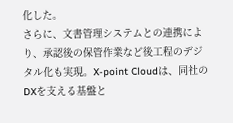化した。
さらに、文書管理システムとの連携により、承認後の保管作業など後工程のデジタル化も実現。X-point Cloudは、同社のDXを支える基盤と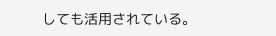しても活用されている。